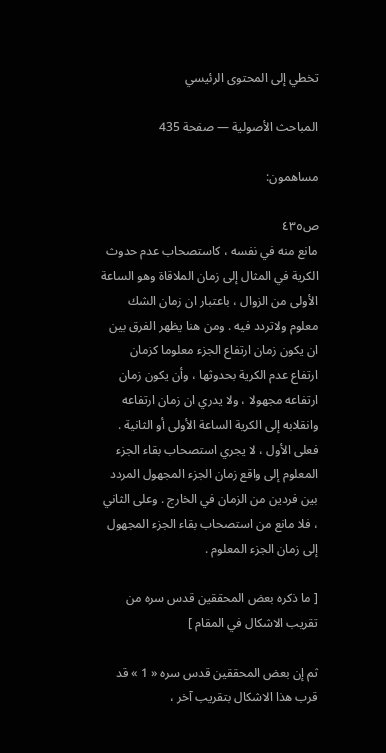تخطي إلى المحتوى الرئيسي

المباحث الأصولية — صفحة 435

مساهمون:

ص٤٣٥
مانع منه في نفسه ، كاستصحاب عدم حدوث الكرية في المثال إلى زمان الملاقاة وهو الساعة الأولى من الزوال ، باعتبار ان زمان الشك معلوم ولاتردد فيه . ومن هنا يظهر الفرق بين ان يكون زمان ارتفاع الجزء معلوما كزمان ارتفاع عدم الكرية بحدوثها ، وأن يكون زمان ارتفاعه مجهولا ، ولا يدري ان زمان ارتفاعه وانقلابه إلى الكرية الساعة الأولى أو الثانية . فعلى الأول ، لا يجري استصحاب بقاء الجزء المعلوم إلى واقع زمان الجزء المجهول المردد بين فردين من الزمان في الخارج . وعلى الثاني ، فلا مانع من استصحاب بقاء الجزء المجهول إلى زمان الجزء المعلوم .

[ ما ذكره بعض المحققين قدس سره من تقريب الاشكال في المقام ]

ثم إن بعض المحققين قدس سره « 1 » قد قرب هذا الاشكال بتقريب آخر ،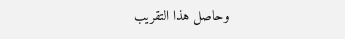وحاصل هذا التقريب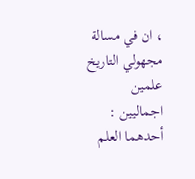، ان في مسالة مجهولي التاريخ علمين اجماليين : أحدهما العلم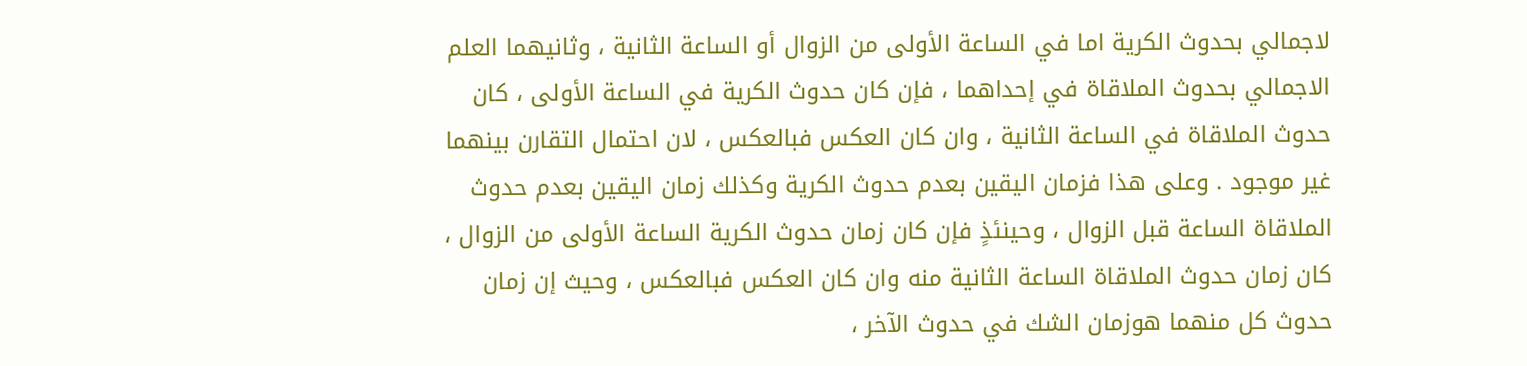لاجمالي بحدوث الكرية اما في الساعة الأولى من الزوال أو الساعة الثانية ، وثانيهما العلم الاجمالي بحدوث الملاقاة في إحداهما ، فإن كان حدوث الكرية في الساعة الأولى ، كان حدوث الملاقاة في الساعة الثانية ، وان كان العكس فبالعكس ، لان احتمال التقارن بينهما غير موجود . وعلى هذا فزمان اليقين بعدم حدوث الكرية وكذلك زمان اليقين بعدم حدوث الملاقاة الساعة قبل الزوال ، وحينئذٍ فإن كان زمان حدوث الكرية الساعة الأولى من الزوال ، كان زمان حدوث الملاقاة الساعة الثانية منه وان كان العكس فبالعكس ، وحيث إن زمان حدوث كل منهما هوزمان الشك في حدوث الآخر ،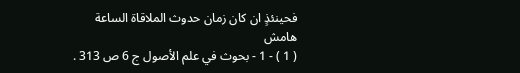فحينئذٍ ان كان زمان حدوث الملاقاة الساعة
هامش
( 1 ) - 1 - بحوث في علم الأصول ج 6 ص 313 .